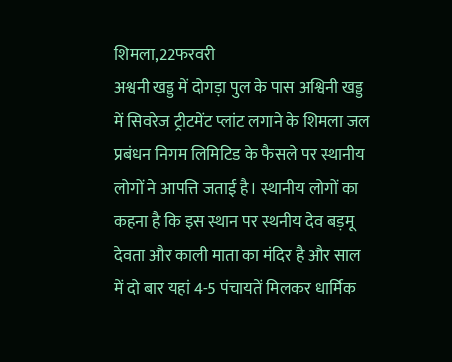शिमला,22फरवरी
अश्वनी खड्ड में दोगड़ा पुल के पास अश्विनी खड्ड में सिवरेज ट्रीटमेंट प्लांट लगाने के शिमला जल प्रबंधन निगम लिमिटिड के फैसले पर स्थानीय लोगों ने आपत्ति जताई है। स्थानीय लोगों का कहना है कि इस स्थान पर स्थनीय देव बड़मू देवता और काली माता का मंदिर है और साल में दो बार यहां 4-5 पंचायतें मिलकर धार्मिक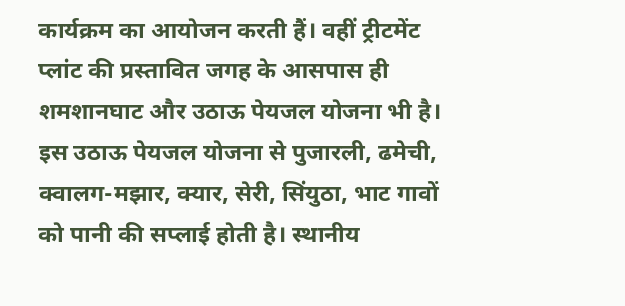कार्यक्रम का आयोजन करती हैं। वहीं ट्रीटमेंट प्लांट की प्रस्तावित जगह के आसपास ही शमशानघाट और उठाऊ पेयजल योजना भी है। इस उठाऊ पेयजल योजना से पुजारली, ढमेची, क्वालग-मझार, क्यार, सेरी, सिंयुठा, भाट गावों को पानी की सप्लाई होती है। स्थानीय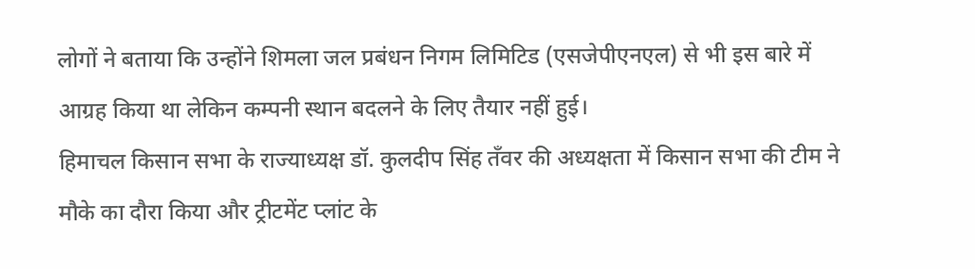लोगों ने बताया कि उन्होंने शिमला जल प्रबंधन निगम लिमिटिड (एसजेपीएनएल) से भी इस बारे में आग्रह किया था लेकिन कम्पनी स्थान बदलने के लिए तैयार नहीं हुई।
हिमाचल किसान सभा के राज्याध्यक्ष डॉ. कुलदीप सिंह तँवर की अध्यक्षता में किसान सभा की टीम ने मौके का दौरा किया और ट्रीटमेंट प्लांट के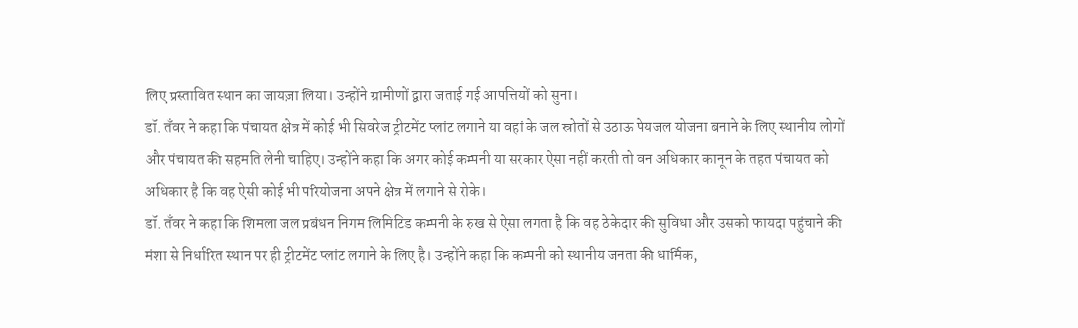लिए प्रस्तावित स्थान का जायज़ा लिया। उन्होंने ग्रामीणों द्वारा जताई गई आपत्तियों को सुना।
डॉ. तँवर ने कहा कि पंचायत क्षेत्र में कोई भी सिवरेज ट्रीटमेंट प्लांट लगाने या वहां के जल स्रोतों से उठाऊ पेयजल योजना बनाने के लिए स्थानीय लोगों और पंचायत की सहमति लेनी चाहिए। उन्होंने कहा कि अगर कोई कम्पनी या सरकार ऐसा नहीं करती तो वन अधिकार कानून के तहत पंचायत को अधिकार है कि वह ऐसी कोई भी परियोजना अपने क्षेत्र में लगाने से रोके।
डॉ. तँवर ने कहा कि शिमला जल प्रबंधन निगम लिमिटिड कम्पनी के रुख से ऐसा लगता है कि वह ठेकेदार की सुविधा और उसको फायदा पहुंचाने की मंशा से निर्धारित स्थान पर ही ट्रीटमेंट प्लांट लगाने के लिए है। उन्होंने कहा कि कम्पनी को स्थानीय जनता की धार्मिक,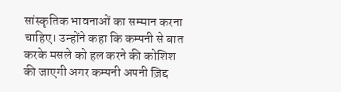सांस्कृतिक भावनाओं का सम्मान करना चाहिए। उन्होंने कहा कि कम्पनी से बात करके मसले को हल करने की कोशिश की जाएगी अगर कम्पनी अपनी ज़िद्द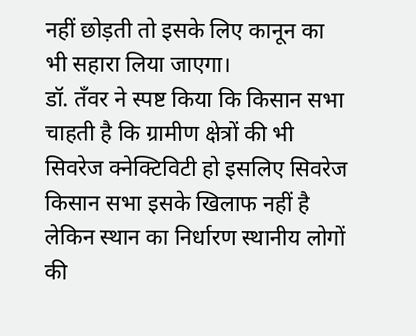नहीं छोड़ती तो इसके लिए कानून का भी सहारा लिया जाएगा।
डॉ. तँवर ने स्पष्ट किया कि किसान सभा चाहती है कि ग्रामीण क्षेत्रों की भी सिवरेज क्नेक्टिविटी हो इसलिए सिवरेज किसान सभा इसके खिलाफ नहीं है लेकिन स्थान का निर्धारण स्थानीय लोगों की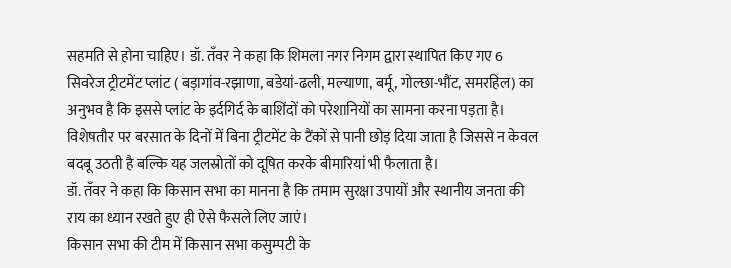सहमति से होना चाहिए। डॉ. तँवर ने कहा कि शिमला नगर निगम द्वारा स्थापित किए गए 6 सिवरेज ट्रीटमेंट प्लांट ( बड़ागांव-रझाणा, बडेयां-ढली, मल्याणा, बर्मू, गोल्छा-भौंट, समरहिल) का अनुभव है कि इससे प्लांट के इर्दगिर्द के बाशिंदों को परेशानियों का सामना करना पड़ता है। विशेषतौर पर बरसात के दिनों में बिना ट्रीटमेंट के टैंकों से पानी छोड़ दिया जाता है जिससे न केवल बदबू उठती है बल्कि यह जलस्रोतों को दूषित करके बीमारियां भी फैलाता है।
डॉ. तँवर ने कहा कि किसान सभा का मानना है कि तमाम सुरक्षा उपायों और स्थानीय जनता की राय का ध्यान रखते हुए ही ऐसे फैसले लिए जाएं।
किसान सभा की टीम में किसान सभा कसुम्पटी के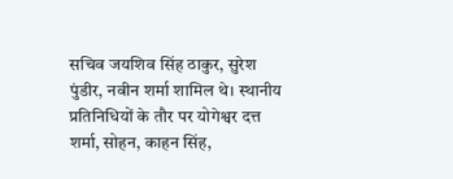सचिव जयशिव सिंह ठाकुर, सुरेश पुंडीर, नवीन शर्मा शामिल थे। स्थानीय प्रतिनिधियों के तौर पर योगेश्वर दत्त शर्मा, सोहन, काहन सिंह,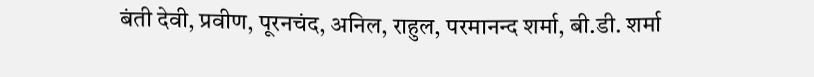बंती देवी, प्रवीण, पूरनचंद, अनिल, राहुल, परमानन्द शर्मा, बी.डी. शर्मा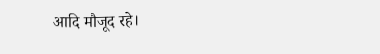आदि मौजूद रहे।